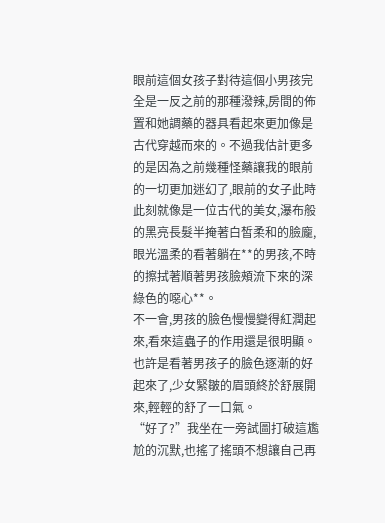眼前這個女孩子對待這個小男孩完全是一反之前的那種潑辣,房間的佈置和她調藥的器具看起來更加像是古代穿越而來的。不過我估計更多的是因為之前幾種怪藥讓我的眼前的一切更加迷幻了,眼前的女子此時此刻就像是一位古代的美女,瀑布般的黑亮長髮半掩著白皙柔和的臉龐,眼光溫柔的看著躺在**的男孩,不時的擦拭著順著男孩臉頰流下來的深綠色的噁心**。
不一會,男孩的臉色慢慢變得紅潤起來,看來這蟲子的作用還是很明顯。也許是看著男孩子的臉色逐漸的好起來了,少女緊皺的眉頭終於舒展開來,輕輕的舒了一口氣。
“好了?”我坐在一旁試圖打破這尷尬的沉默,也搖了搖頭不想讓自己再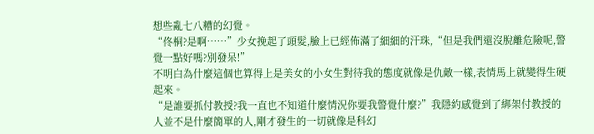想些亂七八糟的幻覺。
“佟桐?是啊……”少女挽起了頭髮,臉上已經佈滿了細細的汗珠,“但是我們還沒脫離危險呢,警覺一點好嗎?別發呆!”
不明白為什麼這個也算得上是美女的小女生對待我的態度就像是仇敵一樣,表情馬上就變得生硬起來。
“是誰要抓付教授?我一直也不知道什麼情況你要我警覺什麼?”我隱約感覺到了綁架付教授的人並不是什麼簡單的人,剛才發生的一切就像是科幻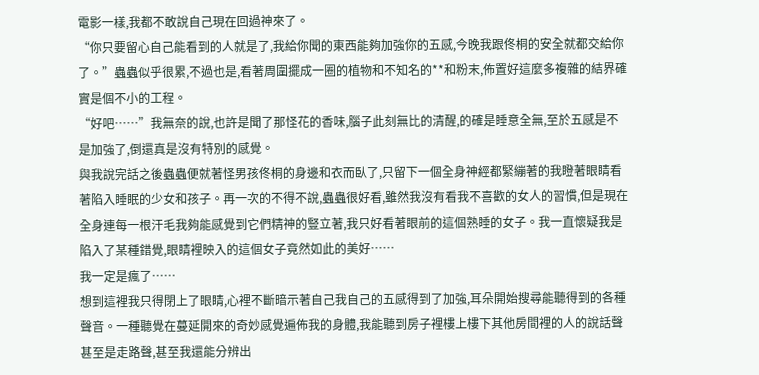電影一樣,我都不敢說自己現在回過神來了。
“你只要留心自己能看到的人就是了,我給你聞的東西能夠加強你的五感,今晚我跟佟桐的安全就都交給你了。”蟲蟲似乎很累,不過也是,看著周圍擺成一圈的植物和不知名的**和粉末,佈置好這麼多複雜的結界確實是個不小的工程。
“好吧……”我無奈的說,也許是聞了那怪花的香味,腦子此刻無比的清醒,的確是睡意全無,至於五感是不是加強了,倒還真是沒有特別的感覺。
與我說完話之後蟲蟲便就著怪男孩佟桐的身邊和衣而臥了,只留下一個全身神經都緊繃著的我瞪著眼睛看著陷入睡眠的少女和孩子。再一次的不得不說,蟲蟲很好看,雖然我沒有看我不喜歡的女人的習慣,但是現在全身連每一根汗毛我夠能感覺到它們精神的豎立著,我只好看著眼前的這個熟睡的女子。我一直懷疑我是陷入了某種錯覺,眼睛裡映入的這個女子竟然如此的美好……
我一定是瘋了……
想到這裡我只得閉上了眼睛,心裡不斷暗示著自己我自己的五感得到了加強,耳朵開始搜尋能聽得到的各種聲音。一種聽覺在蔓延開來的奇妙感覺遍佈我的身體,我能聽到房子裡樓上樓下其他房間裡的人的說話聲甚至是走路聲,甚至我還能分辨出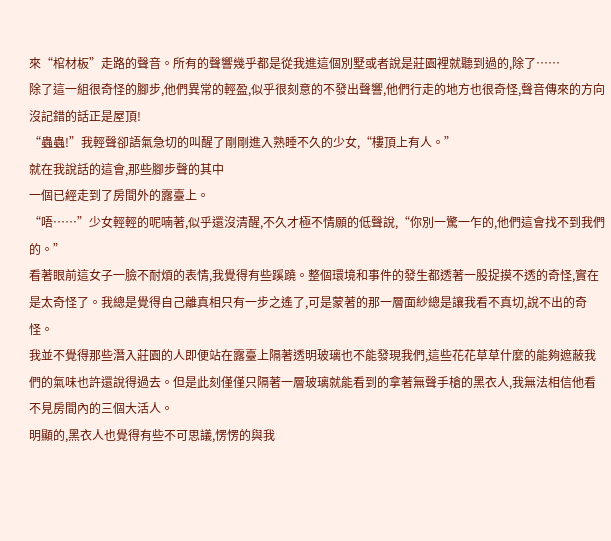來“棺材板”走路的聲音。所有的聲響幾乎都是從我進這個別墅或者說是莊園裡就聽到過的,除了……
除了這一組很奇怪的腳步,他們異常的輕盈,似乎很刻意的不發出聲響,他們行走的地方也很奇怪,聲音傳來的方向沒記錯的話正是屋頂!
“蟲蟲!”我輕聲卻語氣急切的叫醒了剛剛進入熟睡不久的少女,“樓頂上有人。”
就在我說話的這會,那些腳步聲的其中
一個已經走到了房間外的露臺上。
“唔……”少女輕輕的呢喃著,似乎還沒清醒,不久才極不情願的低聲說,“你別一驚一乍的,他們這會找不到我們的。”
看著眼前這女子一臉不耐煩的表情,我覺得有些蹊蹺。整個環境和事件的發生都透著一股捉摸不透的奇怪,實在是太奇怪了。我總是覺得自己離真相只有一步之遙了,可是蒙著的那一層面紗總是讓我看不真切,說不出的奇怪。
我並不覺得那些潛入莊園的人即便站在露臺上隔著透明玻璃也不能發現我們,這些花花草草什麼的能夠遮蔽我們的氣味也許還說得過去。但是此刻僅僅只隔著一層玻璃就能看到的拿著無聲手槍的黑衣人,我無法相信他看不見房間內的三個大活人。
明顯的,黑衣人也覺得有些不可思議,愣愣的與我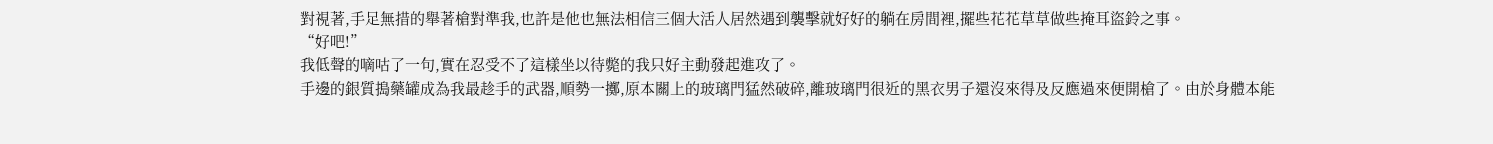對視著,手足無措的舉著槍對準我,也許是他也無法相信三個大活人居然遇到襲擊就好好的躺在房間裡,擺些花花草草做些掩耳盜鈴之事。
“好吧!”
我低聲的嘀咕了一句,實在忍受不了這樣坐以待斃的我只好主動發起進攻了。
手邊的銀質搗藥罐成為我最趁手的武器,順勢一擲,原本關上的玻璃門猛然破碎,離玻璃門很近的黑衣男子還沒來得及反應過來便開槍了。由於身體本能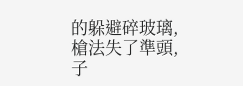的躲避碎玻璃,槍法失了準頭,子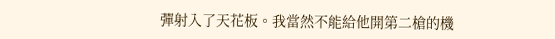彈射入了天花板。我當然不能給他開第二槍的機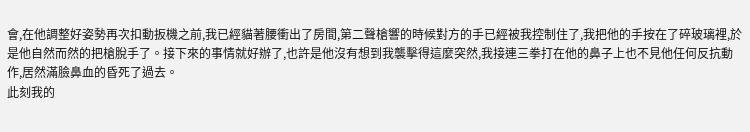會,在他調整好姿勢再次扣動扳機之前,我已經貓著腰衝出了房間,第二聲槍響的時候對方的手已經被我控制住了,我把他的手按在了碎玻璃裡,於是他自然而然的把槍脫手了。接下來的事情就好辦了,也許是他沒有想到我襲擊得這麼突然,我接連三拳打在他的鼻子上也不見他任何反抗動作,居然滿臉鼻血的昏死了過去。
此刻我的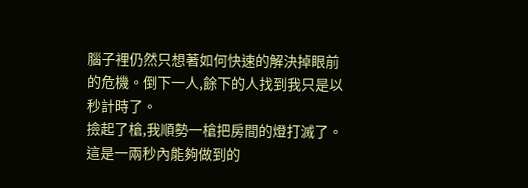腦子裡仍然只想著如何快速的解決掉眼前的危機。倒下一人,餘下的人找到我只是以秒計時了。
撿起了槍,我順勢一槍把房間的燈打滅了。這是一兩秒內能夠做到的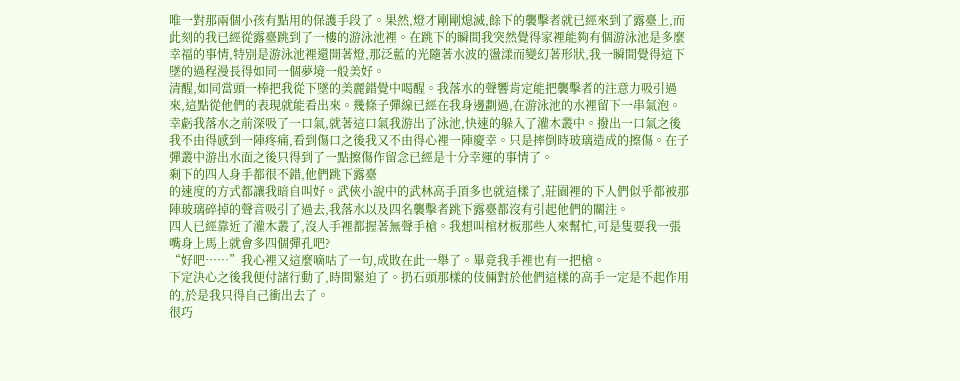唯一對那兩個小孩有點用的保護手段了。果然,燈才剛剛熄滅,餘下的襲擊者就已經來到了露臺上,而此刻的我已經從露臺跳到了一樓的游泳池裡。在跳下的瞬間我突然覺得家裡能夠有個游泳池是多麼幸福的事情,特別是游泳池裡還開著燈,那泛藍的光隨著水波的盪漾而變幻著形狀,我一瞬間覺得這下墜的過程漫長得如同一個夢境一般美好。
清醒,如同當頭一棒把我從下墜的美麗錯覺中喝醒。我落水的聲響肯定能把襲擊者的注意力吸引過來,這點從他們的表現就能看出來。幾條子彈線已經在我身邊劃過,在游泳池的水裡留下一串氣泡。幸虧我落水之前深吸了一口氣,就著這口氣我游出了泳池,快速的躲入了灌木叢中。撥出一口氣之後我不由得感到一陣疼痛,看到傷口之後我又不由得心裡一陣慶幸。只是摔倒時玻璃造成的擦傷。在子彈叢中游出水面之後只得到了一點擦傷作留念已經是十分幸運的事情了。
剩下的四人身手都很不錯,他們跳下露臺
的速度的方式都讓我暗自叫好。武俠小說中的武林高手頂多也就這樣了,莊園裡的下人們似乎都被那陣玻璃碎掉的聲音吸引了過去,我落水以及四名襲擊者跳下露臺都沒有引起他們的關注。
四人已經靠近了灌木叢了,沒人手裡都握著無聲手槍。我想叫棺材板那些人來幫忙,可是隻要我一張嘴身上馬上就會多四個彈孔吧?
“好吧……”我心裡又這麼嘀咕了一句,成敗在此一舉了。畢竟我手裡也有一把槍。
下定決心之後我便付諸行動了,時間緊迫了。扔石頭那樣的伎倆對於他們這樣的高手一定是不起作用的,於是我只得自己衝出去了。
很巧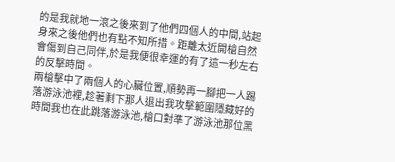的是我就地一滾之後來到了他們四個人的中間,站起身來之後他們也有點不知所措。距離太近開槍自然會傷到自己同伴,於是我便很幸運的有了這一秒左右的反擊時間。
兩槍擊中了兩個人的心臟位置,順勢再一腳把一人踢落游泳池裡,趁著剩下那人退出我攻擊範圍隱藏好的時間我也在此跳落游泳池,槍口對準了游泳池那位黑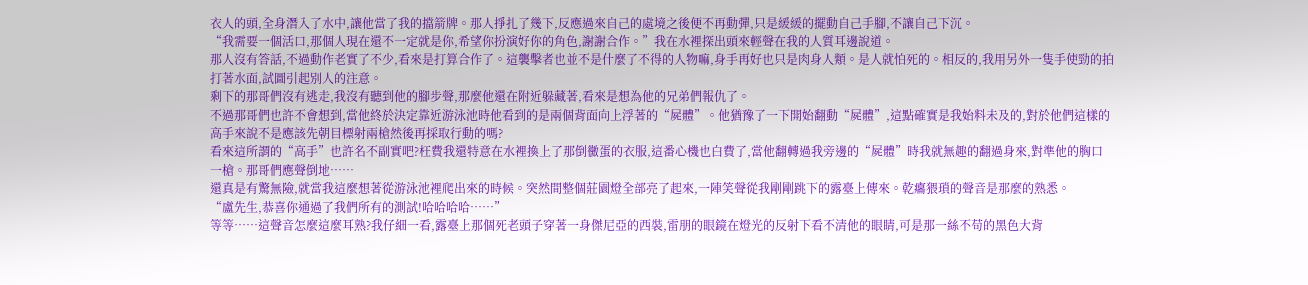衣人的頭,全身潛入了水中,讓他當了我的擋箭牌。那人掙扎了幾下,反應過來自己的處境之後便不再動彈,只是緩緩的擺動自己手腳,不讓自己下沉。
“我需要一個活口,那個人現在還不一定就是你,希望你扮演好你的角色,謝謝合作。”我在水裡探出頭來輕聲在我的人質耳邊說道。
那人沒有答話,不過動作老實了不少,看來是打算合作了。這襲擊者也並不是什麼了不得的人物嘛,身手再好也只是肉身人類。是人就怕死的。相反的,我用另外一隻手使勁的拍打著水面,試圖引起別人的注意。
剩下的那哥們沒有逃走,我沒有聽到他的腳步聲,那麼他還在附近躲藏著,看來是想為他的兄弟們報仇了。
不過那哥們也許不會想到,當他終於決定靠近游泳池時他看到的是兩個背面向上浮著的“屍體”。他猶豫了一下開始翻動“屍體”,這點確實是我始料未及的,對於他們這樣的高手來說不是應該先朝目標射兩槍然後再採取行動的嗎?
看來這所謂的“高手”也許名不副實吧?枉費我還特意在水裡換上了那倒黴蛋的衣服,這番心機也白費了,當他翻轉過我旁邊的“屍體”時我就無趣的翻過身來,對準他的胸口一槍。那哥們應聲倒地……
還真是有驚無險,就當我這麼想著從游泳池裡爬出來的時候。突然間整個莊園燈全部亮了起來,一陣笑聲從我剛剛跳下的露臺上傳來。乾癟猥瑣的聲音是那麼的熟悉。
“盧先生,恭喜你通過了我們所有的測試!哈哈哈哈……”
等等……這聲音怎麼這麼耳熟?我仔細一看,露臺上那個死老頭子穿著一身傑尼亞的西裝,雷朋的眼鏡在燈光的反射下看不清他的眼睛,可是那一絲不苟的黑色大背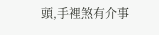頭,手裡煞有介事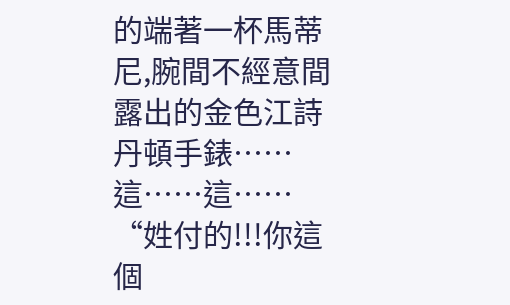的端著一杯馬蒂尼,腕間不經意間露出的金色江詩丹頓手錶……這……這……
“姓付的!!!你這個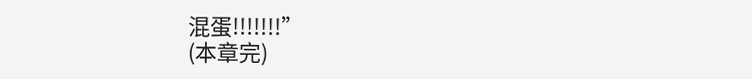混蛋!!!!!!!”
(本章完)